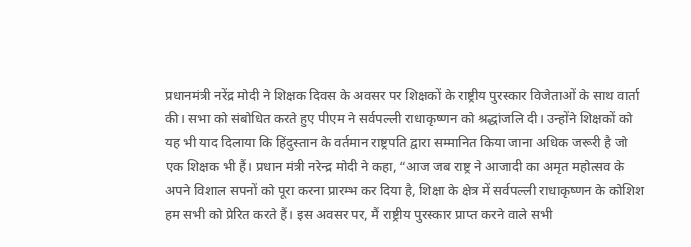प्रधानमंत्री नरेंद्र मोदी ने शिक्षक दिवस के अवसर पर शिक्षकों के राष्ट्रीय पुरस्कार विजेताओं के साथ वार्ता की। सभा को संबोधित करते हुए पीएम ने सर्वपल्ली राधाकृष्णन को श्रद्धांजलि दी। उन्होंने शिक्षकों को यह भी याद दिलाया कि हिंदुस्तान के वर्तमान राष्ट्रपति द्वारा सम्मानित किया जाना अधिक जरूरी है जो एक शिक्षक भी हैं। प्रधान मंत्री नरेन्द्र मोदी ने कहा, “आज जब राष्ट्र ने आजादी का अमृत महोत्सव के अपने विशाल सपनों को पूरा करना प्रारम्भ कर दिया है, शिक्षा के क्षेत्र में सर्वपल्ली राधाकृष्णन के कोशिश हम सभी को प्रेरित करते हैं। इस अवसर पर, मैं राष्ट्रीय पुरस्कार प्राप्त करने वाले सभी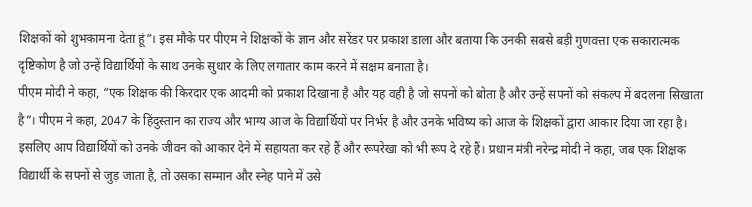शिक्षकों को शुभकामना देता हूं”। इस मौके पर पीएम ने शिक्षकों के ज्ञान और सरेंडर पर प्रकाश डाला और बताया कि उनकी सबसे बड़ी गुणवत्ता एक सकारात्मक दृष्टिकोण है जो उन्हें विद्यार्थियों के साथ उनके सुधार के लिए लगातार काम करने में सक्षम बनाता है।
पीएम मोदी ने कहा, “एक शिक्षक की किरदार एक आदमी को प्रकाश दिखाना है और यह वही है जो सपनों को बोता है और उन्हें सपनों को संकल्प में बदलना सिखाता है”। पीएम ने कहा, 2047 के हिंदुस्तान का राज्य और भाग्य आज के विद्यार्थियों पर निर्भर है और उनके भविष्य को आज के शिक्षकों द्वारा आकार दिया जा रहा है। इसलिए आप विद्यार्थियों को उनके जीवन को आकार देने में सहायता कर रहे हैं और रूपरेखा को भी रूप दे रहे हैं। प्रधान मंत्री नरेन्द्र मोदी ने कहा, जब एक शिक्षक विद्यार्थी के सपनों से जुड़ जाता है, तो उसका सम्मान और स्नेह पाने में उसे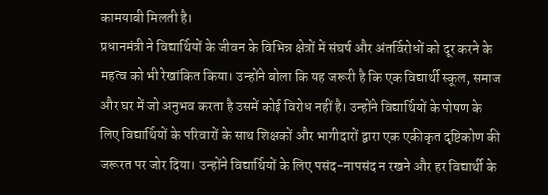कामयाबी मिलती है।
प्रधानमंत्री ने विद्यार्थियों के जीवन के विभिन्न क्षेत्रों में संघर्ष और अंतर्विरोधों को दूर करने के महत्व को भी रेखांकित किया। उन्होंने बोला कि यह जरूरी है कि एक विद्यार्थी स्कूल, समाज और घर में जो अनुभव करता है उसमें कोई विरोध नहीं है। उन्होंने विद्यार्थियों के पोषण के लिए विद्यार्थियों के परिवारों के साथ शिक्षकों और भागीदारों द्वारा एक एकीकृत दृष्टिकोण की जरूरत पर जोर दिया। उन्होंने विद्यार्थियों के लिए पसंद-नापसंद न रखने और हर विद्यार्थी के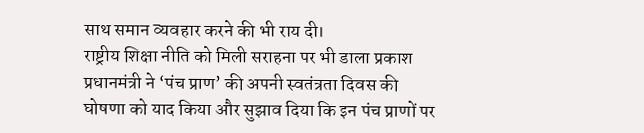साथ समान व्यवहार करने की भी राय दी।
राष्ट्रीय शिक्षा नीति को मिली सराहना पर भी डाला प्रकाश
प्रधानमंत्री ने ‘पंच प्राण’ की अपनी स्वतंत्रता दिवस की घोषणा को याद किया और सुझाव दिया कि इन पंच प्राणों पर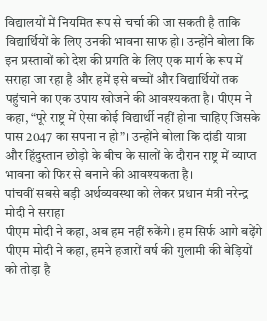विद्यालयों में नियमित रूप से चर्चा की जा सकती है ताकि विद्यार्थियों के लिए उनकी भावना साफ हो। उन्होंने बोला कि इन प्रस्तावों को देश की प्रगति के लिए एक मार्ग के रूप में सराहा जा रहा है और हमें इसे बच्चों और विद्यार्थियों तक पहुंचाने का एक उपाय खोजने की आवश्यकता है। पीएम ने कहा, “पूरे राष्ट्र में ऐसा कोई विद्यार्थी नहीं होना चाहिए जिसके पास 2047 का सपना न हो”। उन्होंने बोला कि दांडी यात्रा और हिंदुस्तान छोड़ो के बीच के सालों के दौरान राष्ट्र में व्याप्त भावना को फिर से बनाने की आवश्यकता है।
पांचवीं सबसे बड़ी अर्थव्यवस्था को लेकर प्रधान मंत्री नरेन्द्र मोदी ने सराहा
पीएम मोदी ने कहा, अब हम नहीं रुकेंगे। हम सिर्फ आगे बढ़ेंगे
पीएम मोदी ने कहा, हमने हजारों वर्ष की गुलामी की बेड़ियों को तोड़ा है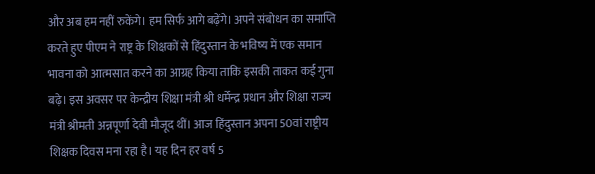और अब हम नहीं रुकेंगे। हम सिर्फ आगे बढ़ेंगे। अपने संबोधन का समाप्ति करते हुए पीएम ने राष्ट्र के शिक्षकों से हिंदुस्तान के भविष्य में एक समान भावना को आत्मसात करने का आग्रह किया ताकि इसकी ताकत कई गुना बढ़े। इस अवसर पर केन्द्रीय शिक्षा मंत्री श्री धर्मेन्द्र प्रधान और शिक्षा राज्य मंत्री श्रीमती अन्नपूर्णा देवी मौजूद थीं। आज हिंदुस्तान अपना 50वां राष्ट्रीय शिक्षक दिवस मना रहा है। यह दिन हर वर्ष 5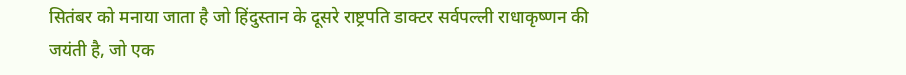सितंबर को मनाया जाता है जो हिंदुस्तान के दूसरे राष्ट्रपति डाक्टर सर्वपल्ली राधाकृष्णन की जयंती है, जो एक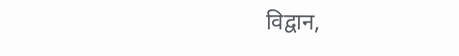विद्वान,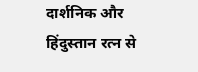दार्शनिक और हिंदुस्तान रत्न से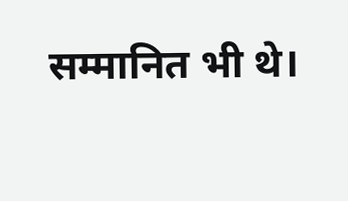सम्मानित भी थे।